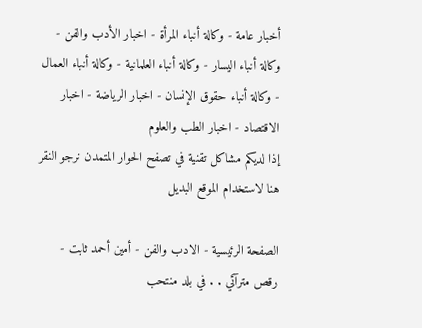أخبار عامة - وكالة أنباء المرأة - اخبار الأدب والفن - وكالة أنباء اليسار - وكالة أنباء العلمانية - وكالة أنباء العمال - وكالة أنباء حقوق الإنسان - اخبار الرياضة - اخبار الاقتصاد - اخبار الطب والعلوم
إذا لديكم مشاكل تقنية في تصفح الحوار المتمدن نرجو النقر هنا لاستخدام الموقع البديل

الصفحة الرئيسية - الادب والفن - أمين أحمد ثابت - رقص مترآئي . . في بلد منتحب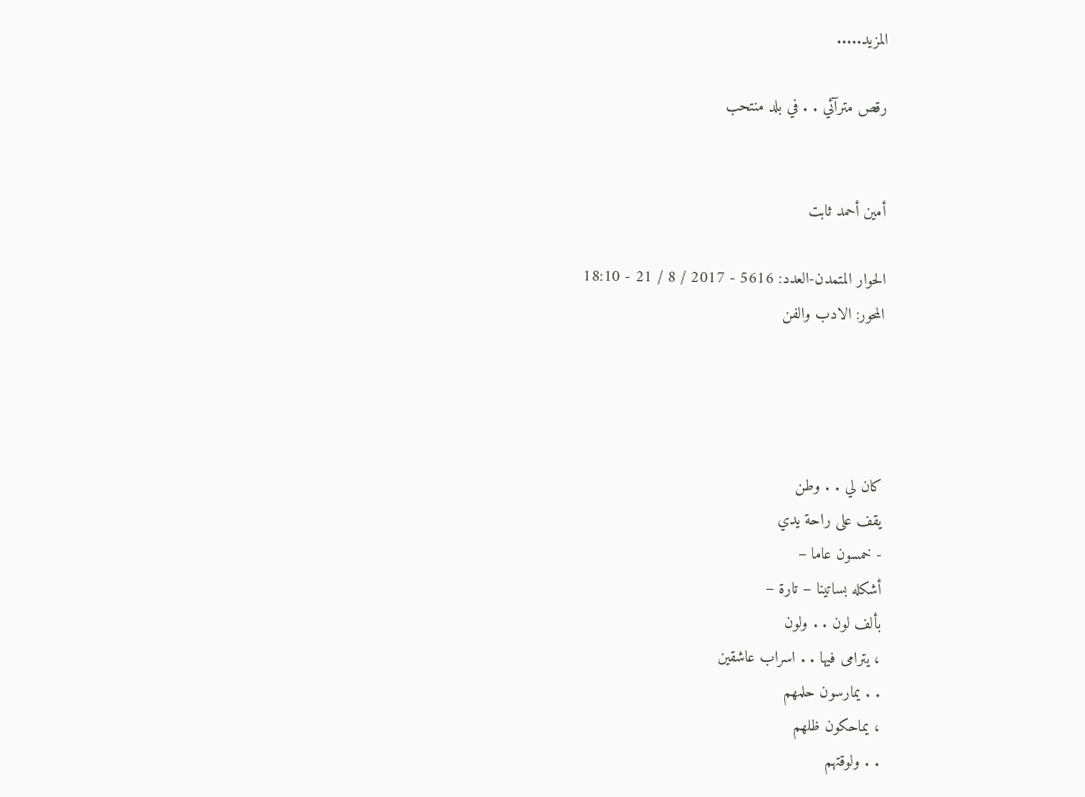المزيد.....

رقص مترآئي . . في بلد منتحب


أمين أحمد ثابت

الحوار المتمدن-العدد: 5616 - 2017 / 8 / 21 - 18:10
المحور: الادب والفن




كان لي . . وطن
يقف على راحة يدي
- خمسون عاما –
أشكله بساتينا – تارة –
بألف لون . . ولون
، يترامى فيها . . اسراب عاشقين
. . يمارسون حلمهم
، يماحكون ظلهم
. . ولوقتهم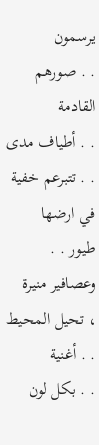يرسمون
. . صورهم القادمة
. . أطياف مدى
. . تتبرعم خفية في ارضها
طيور . . وعصافير منيرة
، تحيل المحيط
. . أغنية
. . بكل لون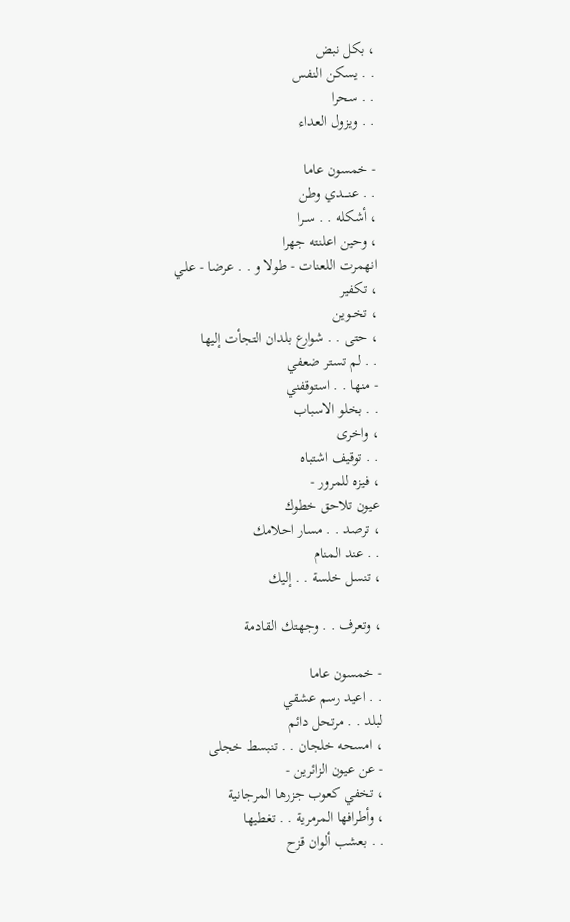، بكل نبض
. . يسكن النفس
. . سحرا
. . ويزول العداء

- خمسون عاما
. . عنــــدي وطن
، أشكله . . ســرا
، وحين اعلنته جهرا
انهمرت اللعنات - طولا و . . عرضا - علـي
، تكفير
، تخــوين
، حتى . . شوارع بلدان التجأت إليها
. . لم تستر ضعفي
- منها . . استوقفني
. . بخلو الاسباب
، واخرى
. . توقيف اشتباه
، فيزه للمرور -
عيون تلاحق خطوك
، ترصد . . مسار احلامك
. . عند المنام
، تنسل خلسة . . إليك

، وتعرف . . وجهتك القادمة

- خمسون عاما
. . اعيد رسم عشقي
لبلد . . مرتحل دائم
، امسحه خلجان . . تنبسط خجلى
- عن عيون الزائرين -
، تخفي كعوب جزرها المرجانية
، وأطرافها المرمرية . . تغطيها
. . بعشب ألوان قزح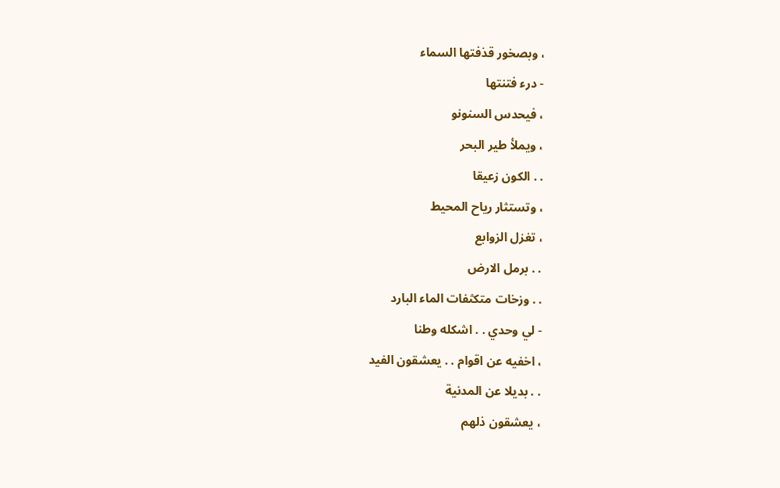، وبصخور قذفتها السماء
- درء فتنتها
، فيحدس السنونو
، ويملأ طير البحر
. . الكون زعيقا
، وتستثار رياح المحيط
، تغزل الزوابع
. . برمل الارض
. . وزخات متكثفات الماء البارد
- لي وحدي . . اشكله وطنا
، اخفيه عن اقوام . . يعشقون الفيد
. . بديلا عن المدنية
، يعشقون ذلهم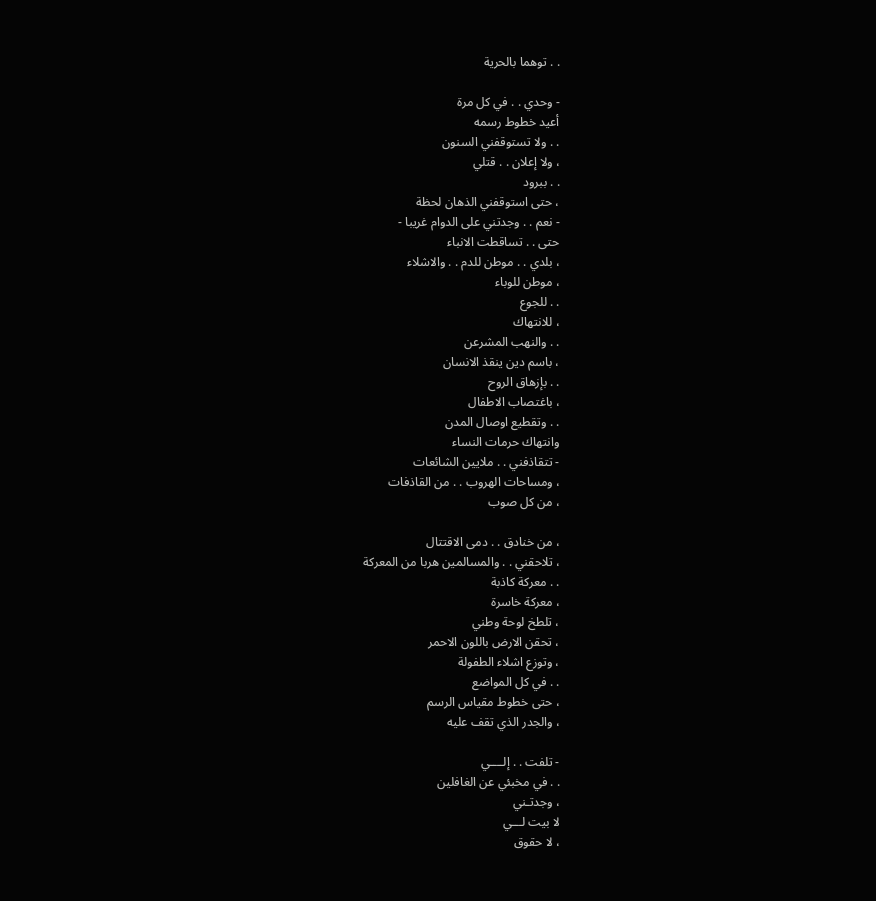. . توهما بالحرية

- وحدي . . في كل مرة
أعيد خطوط رسمه
. . ولا تستوقفني السنون
، ولا إعلان . . قتلي
. . ببرود
، حتى استوقفني الذهان لحظة
- نعم . . وجدتني على الدوام غريبا -
حتى . . تساقطت الانباء
، بلدي . . موطن للدم . . والاشلاء
، موطن للوباء
. . للجوع
، للانتهاك
. . والنهب المشرعن
، باسم دين ينقذ الانسان
. . بإزهاق الروح
، باغتصاب الاطفال
. . وتقطيع اوصال المدن
وانتهاك حرمات النساء
- تتقاذفني . . ملايين الشائعات
، ومساحات الهروب . . من القاذفات
، من كل صوب

، من خنادق . . دمى الاقتتال
، تلاحقني . . والمسالمين هربا من المعركة
. . معركة كاذبة
، معركة خاسرة
، تلطخ لوحة وطني
، تحقن الارض باللون الاحمر
، وتوزع اشلاء الطفولة
. . في كل المواضع
، حتى خطوط مقياس الرسم
، والجدر الذي تقف عليه

- تلفت . . إلــــي
. . في مخبئي عن الغافلين
، وجدتـني
لا بيت لـــي
، لا حقوق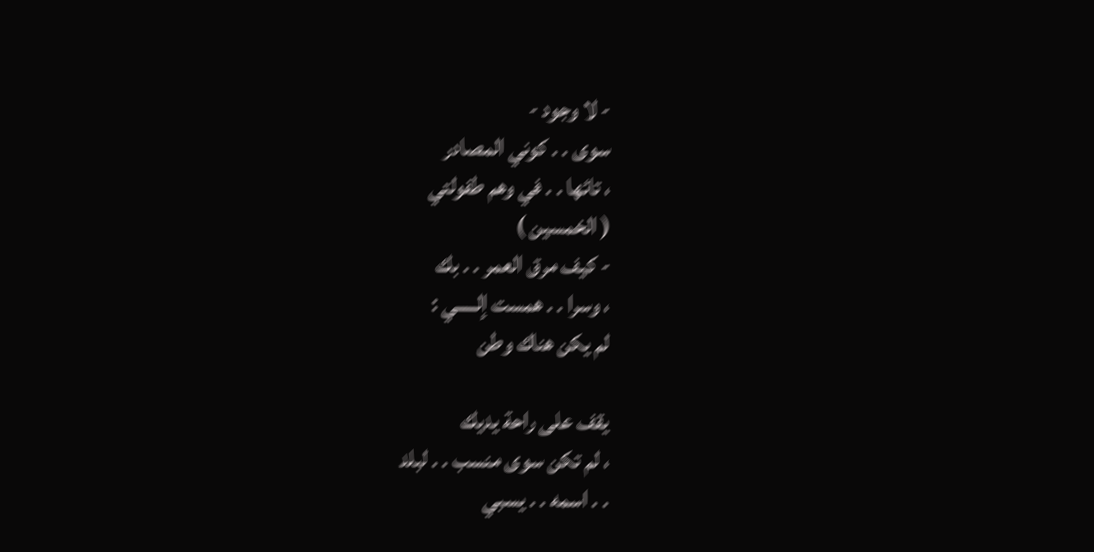- لا وجود -
سوى . . كوني المصادر
، تائها . . في وهم طفولتي
( الخمسين )
- كيف مرق العمر . . بك
، وسرا . . همست إلـــــي :
لم يكن هناك وطن

يقف على راحة يديك
، لم تكن سوى منسب . . لبلد
. . اسمه . . يسبي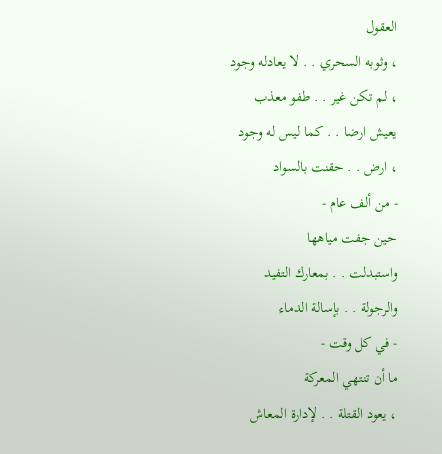العقول
، وثوبه السحري . . لا يعادله وجود
، لم تكن غير . . طفو معذب
يعيش ارضا . . كما ليس له وجود
، ارض . . حقنت بالسواد
- من ألف عام -
حين جفت مياهها
واستبدلت . . بمعارك التفيد
والرجولة . . بإسالة الدماء
- في كل وقت -
ما أن تنتهي المعركة
، يعود القتلة . . لإدارة المعاش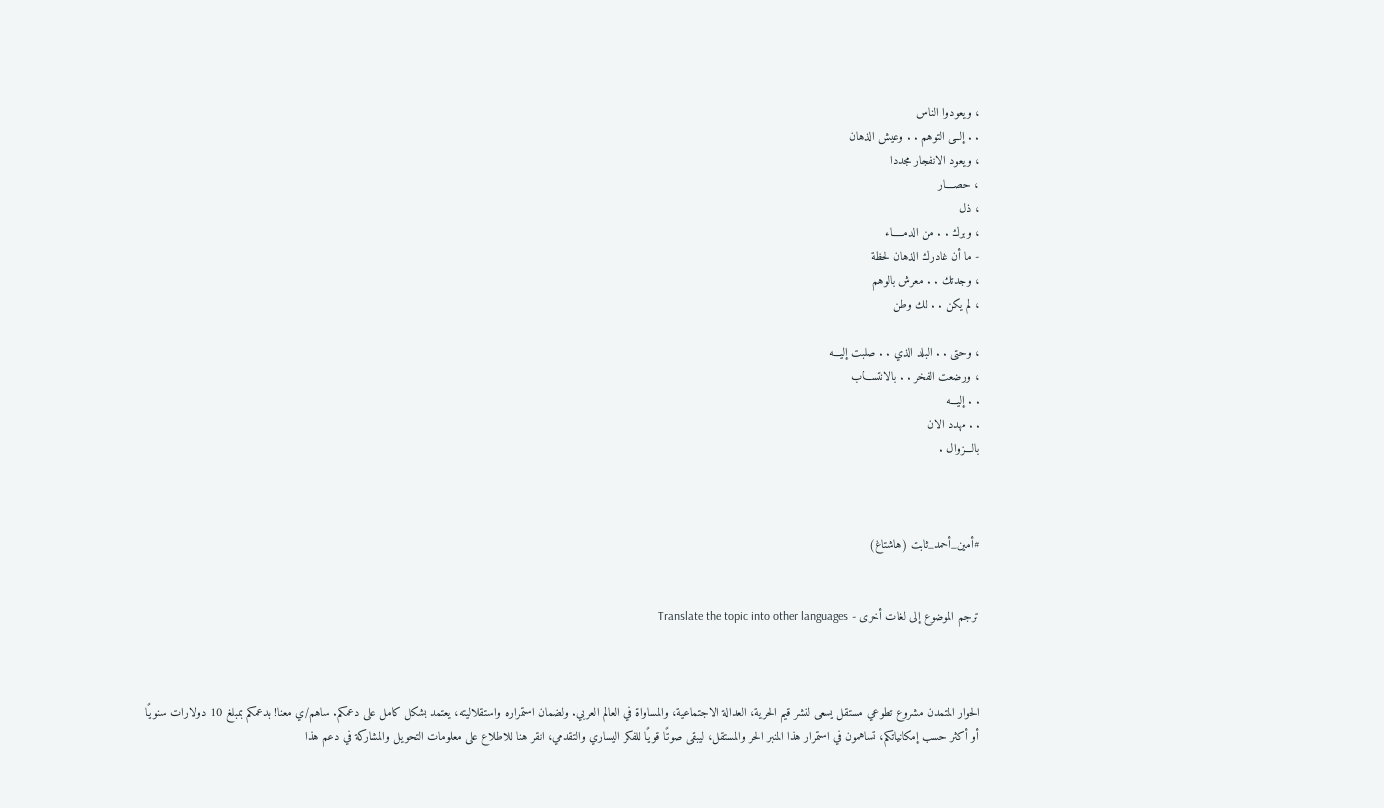، ويعودوا الناس
. . إلــى التوهم . . وعيش الذهان
، ويعود الانفجار مجددا
، حصــــار
، ذل
، وبرك . . من الدمـــــاء
- ما أن غادرك الذهان لحظة
، وجدتك . . معرش بالوهم
، لم يكن . . لك وطن

، وحتى . . البلد الذي . . صلبت إليـــه
، ورضعت الفخر . . بالانتســـاب
. . إليـــه
. . مهدد الان
بالـــزوال .



#أمين_أحمد_ثابت (هاشتاغ)


ترجم الموضوع إلى لغات أخرى - Translate the topic into other languages



الحوار المتمدن مشروع تطوعي مستقل يسعى لنشر قيم الحرية، العدالة الاجتماعية، والمساواة في العالم العربي. ولضمان استمراره واستقلاليته، يعتمد بشكل كامل على دعمكم. ساهم/ي معنا! بدعمكم بمبلغ 10 دولارات سنويًا أو أكثر حسب إمكانياتكم، تساهمون في استمرار هذا المنبر الحر والمستقل، ليبقى صوتًا قويًا للفكر اليساري والتقدمي، انقر هنا للاطلاع على معلومات التحويل والمشاركة في دعم هذا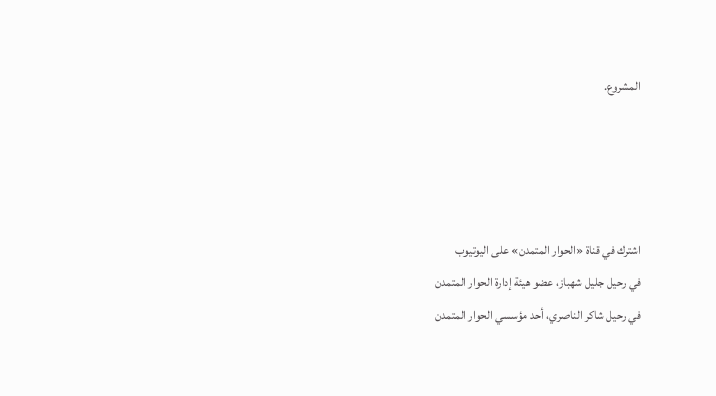المشروع.




اشترك في قناة «الحوار المتمدن» على اليوتيوب
في رحيل جليل شهباز، عضو هيئة إدارة الحوار المتمدن
في رحيل شاكر الناصري، أحد مؤسسي الحوار المتمدن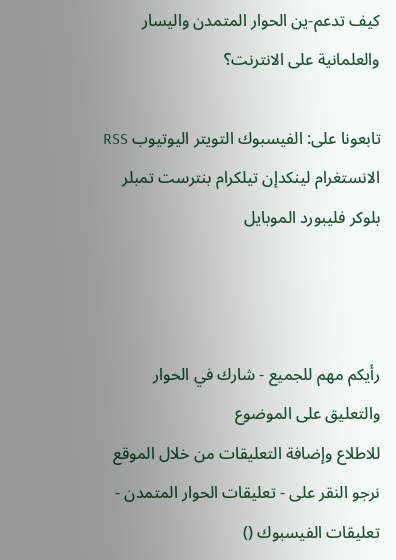كيف تدعم-ين الحوار المتمدن واليسار والعلمانية على الانترنت؟

تابعونا على: الفيسبوك التويتر اليوتيوب RSS الانستغرام لينكدإن تيلكرام بنترست تمبلر بلوكر فليبورد الموبايل



رأيكم مهم للجميع - شارك في الحوار والتعليق على الموضوع
للاطلاع وإضافة التعليقات من خلال الموقع نرجو النقر على - تعليقات الحوار المتمدن -
تعليقات الفيسبوك ()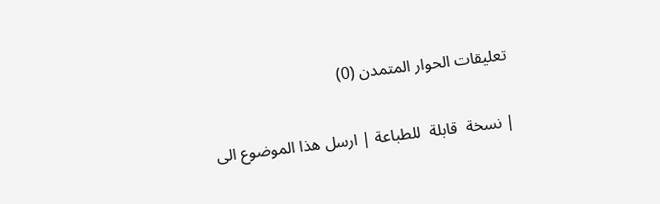تعليقات الحوار المتمدن (0)


| نسخة  قابلة  للطباعة | ارسل هذا الموضوع الى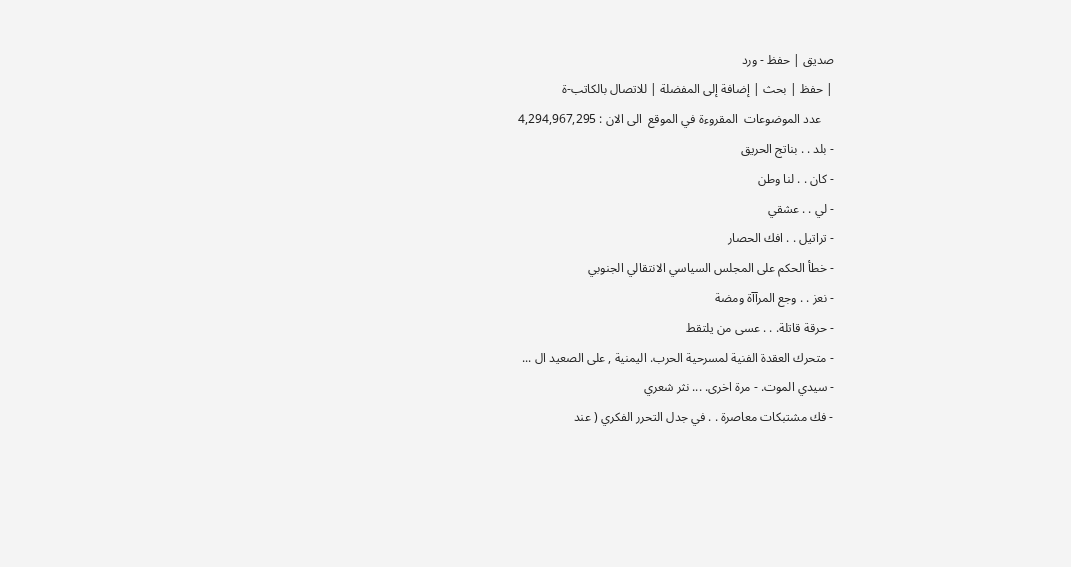صديق | حفظ - ورد
| حفظ | بحث | إضافة إلى المفضلة | للاتصال بالكاتب-ة
    عدد الموضوعات  المقروءة في الموقع  الى الان : 4,294,967,295
- بلد . . بناتج الحريق
- كان . . لنا وطن
- لي . . عشقي
- تراتيل . . افك الحصار
- خطأ الحكم على المجلس السياسي الانتقالي الجنوبي
- نعز . . وجع المرآآة ومضة
- حرقة قاتلة. . . عسى من يلتقط
- متحرك العقدة الفنية لمسرحية الحرب. اليمنية , على الصعيد ال ...
- سيدي الموت. - مرة اخرى. ... نثر شعري
- فك مشتبكات معاصرة . . في جدل التحرر الفكري ( عند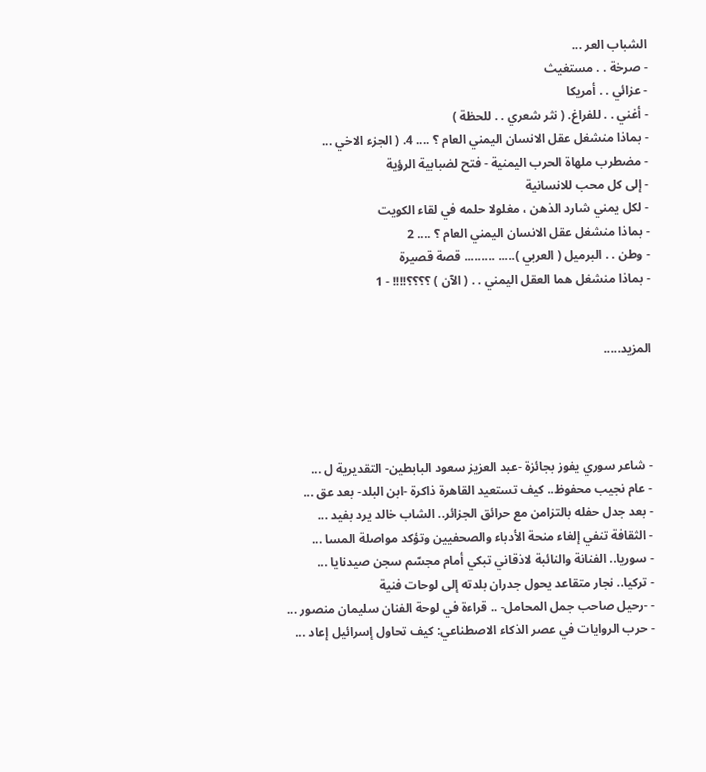الشباب العر ...
- صرخة . . مستغيث
- عزائي . . أمريكا
- أغني . . للفراغ. ( نثر شعري . . للحظة )
- بماذا منشغل عقل الانسان اليمني العام ؟ .... 4. ( الجزء الاخي ...
- مضطرب ملهاة الحرب اليمنية - فتح لضبابية الرؤية
- إلى كل محب للانسانية
- لكل يمني شارد الذهن ، مغلولا حلمه في لقاء الكويت
- بماذا منشغل عقل الانسان اليمني العام ؟ .... 2
- وطن . . البرميل ( العربي )..... ......... قصة قصيرة
- بماذا منشغل هما العقل اليمني . . ( الآن ) ؟؟؟؟!!!! - 1


المزيد.....




- شاعر سوري يفوز بجائزة -عبد العزيز سعود البابطين- التقديرية ل ...
- عام نجيب محفوظ.. كيف تستعيد القاهرة ذاكرة -ابن البلد- بعد عق ...
- بعد جدل حفله بالتزامن مع حرائق الجزائر.. الشاب خالد يرد بفيد ...
- الثقافة تنفي إلغاء منحة الأدباء والصحفيين وتؤكد مواصلة المسا ...
- سوريا.. الفنانة والنائبة لاذقاني تبكي أمام مجسّم سجن صيدنايا ...
- تركيا.. نجار متقاعد يحول جدران بلدته إلى لوحات فنية
- -رحيل صاحب جمل المحامل- .. قراءة في لوحة الفنان سليمان منصور ...
- حرب الروايات في عصر الذكاء الاصطناعي: كيف تحاول إسرائيل إعاد ...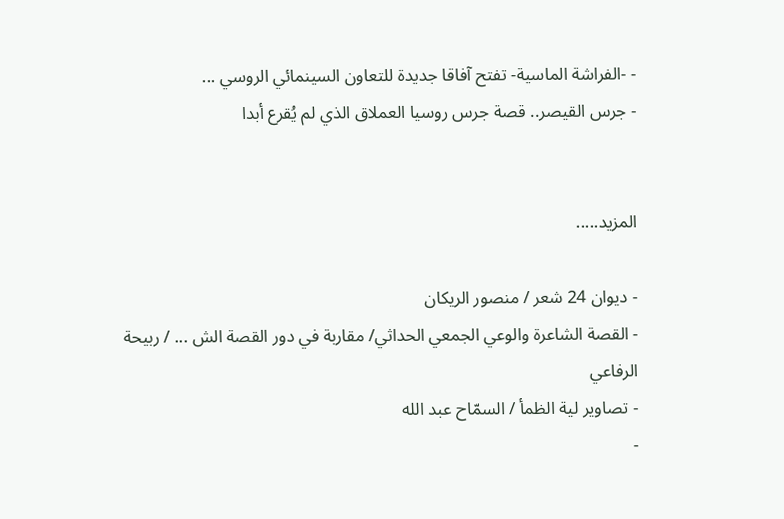- -الفراشة الماسية- تفتح آفاقا جديدة للتعاون السينمائي الروسي ...
- جرس القيصر.. قصة جرس روسيا العملاق الذي لم يُقرع أبدا


المزيد.....

- ديوان 24 شعر / منصور الريكان
- القصة الشاعرة والوعي الجمعي الحداثي/ مقاربة في دور القصة الش ... / ربيحة الرفاعي
- تصاوير لية الظمأ / السمّاح عبد الله
-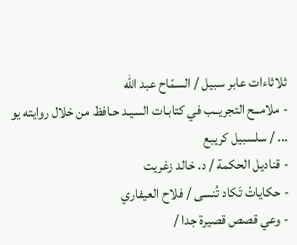ثلاثاءات عابر سبيل / السمّاح عبد الله
- ملامــح التجريــب في كتابـات السيـد حـافظ من خلال روايته يو ... / سلسبيل كريبع
- قناديل الحكمة / د. خالد زغريت
- حكاياتْ تَكاد تُنسى / فلاح العيفاري
- وعي قصص قصيرة جدا /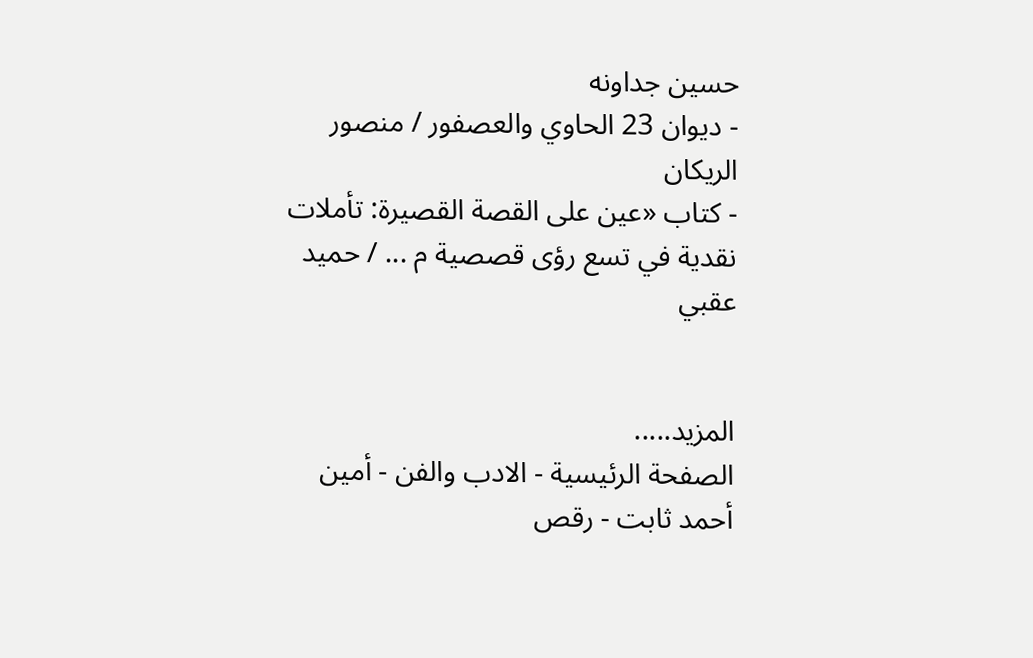حسين جداونه
- ديوان 23 الحاوي والعصفور / منصور الريكان
- كتاب «عين على القصة القصيرة: تأملات نقدية في تسع رؤى قصصية م ... / حميد عقبي


المزيد.....
الصفحة الرئيسية - الادب والفن - أمين أحمد ثابت - رقص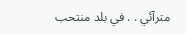مترآئي . . في بلد منتحب